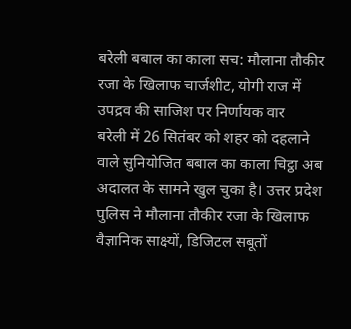बरेली बबाल का काला सच: मौलाना तौकीर रजा के खिलाफ चार्जशीट, योगी राज में उपद्रव की साजिश पर निर्णायक वार
बरेली में 26 सितंबर को शहर को दहलाने वाले सुनियोजित बबाल का काला चिट्ठा अब अदालत के सामने खुल चुका है। उत्तर प्रदेश पुलिस ने मौलाना तौकीर रजा के खिलाफ वैज्ञानिक साक्ष्यों, डिजिटल सबूतों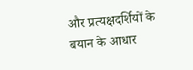और प्रत्यक्षदर्शियों के बयान के आधार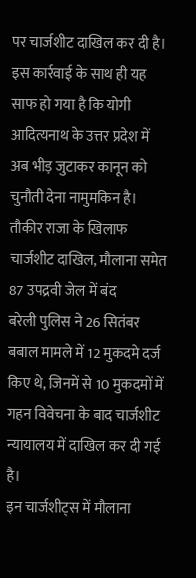पर चार्जशीट दाखिल कर दी है।
इस कार्रवाई के साथ ही यह साफ हो गया है कि योगी आदित्यनाथ के उत्तर प्रदेश में अब भीड़ जुटाकर कानून को चुनौती देना नामुमकिन है।
तौकीर राजा के खिलाफ चार्जशीट दाखिल, मौलाना समेत 87 उपद्रवी जेल में बंद
बरेली पुलिस ने 26 सितंबर बबाल मामले में 12 मुकदमे दर्ज किए थे, जिनमें से 10 मुकदमों में गहन विवेचना के बाद चार्जशीट न्यायालय में दाखिल कर दी गई है।
इन चार्जशीट्स में मौलाना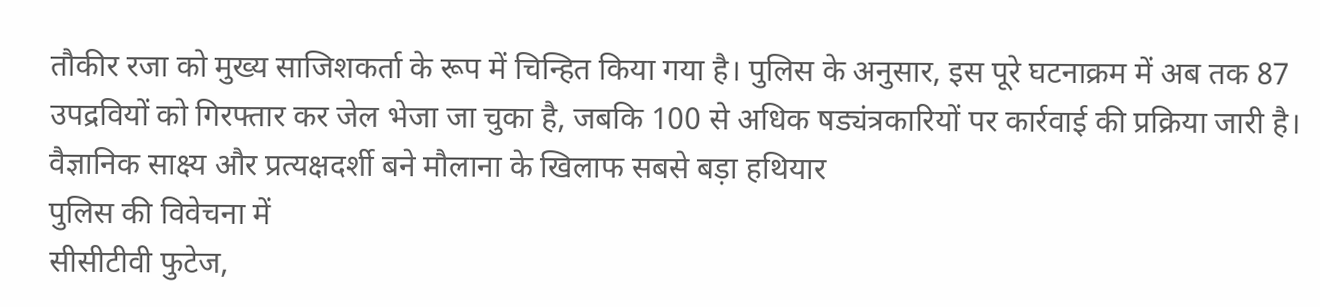तौकीर रजा को मुख्य साजिशकर्ता के रूप में चिन्हित किया गया है। पुलिस के अनुसार, इस पूरे घटनाक्रम में अब तक 87 उपद्रवियों को गिरफ्तार कर जेल भेजा जा चुका है, जबकि 100 से अधिक षड्यंत्रकारियों पर कार्रवाई की प्रक्रिया जारी है।
वैज्ञानिक साक्ष्य और प्रत्यक्षदर्शी बने मौलाना के खिलाफ सबसे बड़ा हथियार
पुलिस की विवेचना में
सीसीटीवी फुटेज,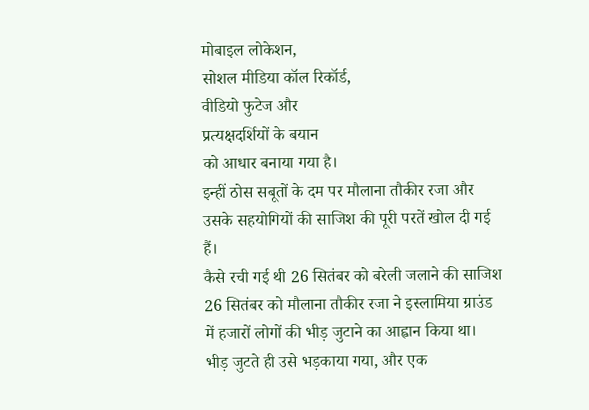मोबाइल लोकेशन,
सोशल मीडिया कॉल रिकॉर्ड,
वीडियो फुटेज और
प्रत्यक्षदर्शियों के बयान
को आधार बनाया गया है।
इन्हीं ठोस सबूतों के दम पर मौलाना तौकीर रजा और उसके सहयोगियों की साजिश की पूरी परतें खोल दी गई हैं।
कैसे रची गई थी 26 सितंबर को बरेली जलाने की साजिश
26 सितंबर को मौलाना तौकीर रजा ने इस्लामिया ग्राउंड में हजारों लोगों की भीड़ जुटाने का आह्वान किया था।
भीड़ जुटते ही उसे भड़काया गया, और एक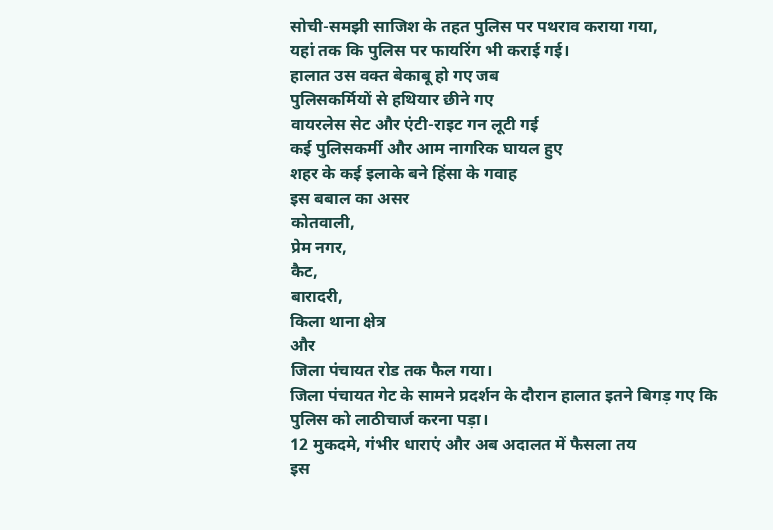सोची-समझी साजिश के तहत पुलिस पर पथराव कराया गया,
यहां तक कि पुलिस पर फायरिंग भी कराई गई।
हालात उस वक्त बेकाबू हो गए जब
पुलिसकर्मियों से हथियार छीने गए
वायरलेस सेट और एंटी-राइट गन लूटी गई
कई पुलिसकर्मी और आम नागरिक घायल हुए
शहर के कई इलाके बने हिंसा के गवाह
इस बबाल का असर
कोतवाली,
प्रेम नगर,
कैट,
बारादरी,
किला थाना क्षेत्र
और
जिला पंचायत रोड तक फैल गया।
जिला पंचायत गेट के सामने प्रदर्शन के दौरान हालात इतने बिगड़ गए कि पुलिस को लाठीचार्ज करना पड़ा।
12 मुकदमे, गंभीर धाराएं और अब अदालत में फैसला तय
इस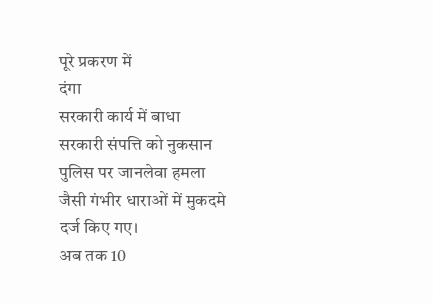पूरे प्रकरण में
दंगा
सरकारी कार्य में बाधा
सरकारी संपत्ति को नुकसान
पुलिस पर जानलेवा हमला
जैसी गंभीर धाराओं में मुकदमे दर्ज किए गए।
अब तक 10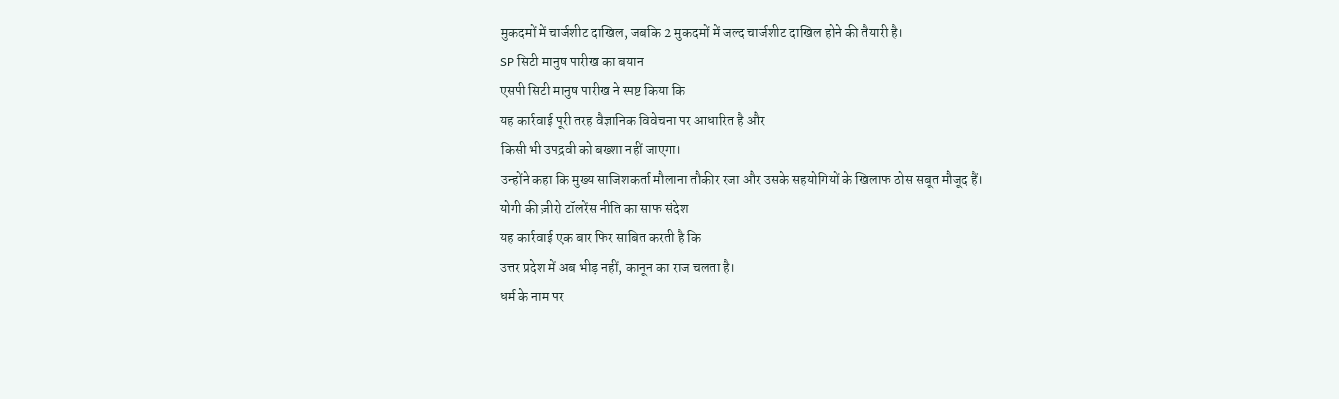मुकदमों में चार्जशीट दाखिल, जबकि 2 मुकदमों में जल्द चार्जशीट दाखिल होने की तैयारी है।
SP सिटी मानुष पारीख का बयान
एसपी सिटी मानुष पारीख ने स्पष्ट किया कि
यह कार्रवाई पूरी तरह वैज्ञानिक विवेचना पर आधारित है और
किसी भी उपद्रवी को बख्शा नहीं जाएगा।
उन्होंने कहा कि मुख्य साजिशकर्ता मौलाना तौकीर रजा और उसके सहयोगियों के खिलाफ ठोस सबूत मौजूद हैं।
योगी की ज़ीरो टॉलरेंस नीति का साफ संदेश
यह कार्रवाई एक बार फिर साबित करती है कि
उत्तर प्रदेश में अब भीड़ नहीं, कानून का राज चलता है।
धर्म के नाम पर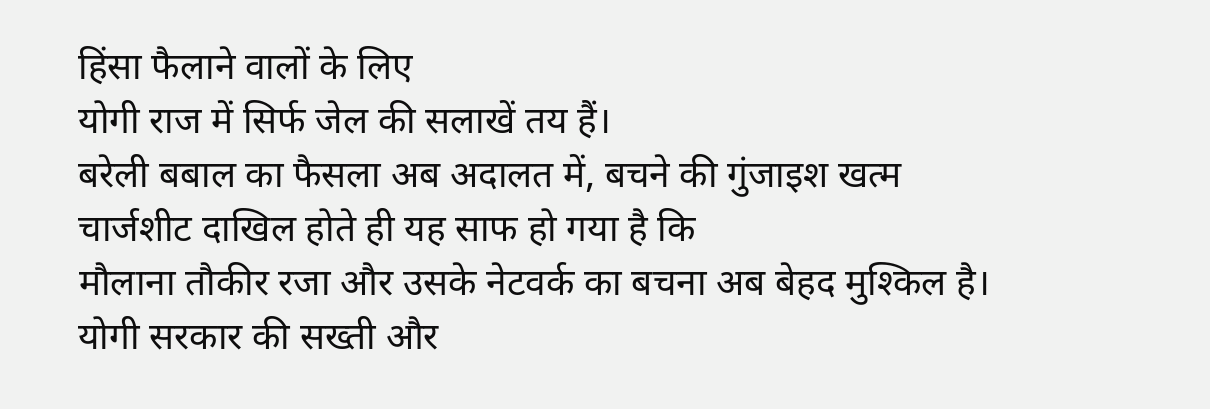हिंसा फैलाने वालों के लिए
योगी राज में सिर्फ जेल की सलाखें तय हैं।
बरेली बबाल का फैसला अब अदालत में, बचने की गुंजाइश खत्म
चार्जशीट दाखिल होते ही यह साफ हो गया है कि
मौलाना तौकीर रजा और उसके नेटवर्क का बचना अब बेहद मुश्किल है।
योगी सरकार की सख्ती और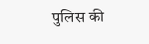पुलिस की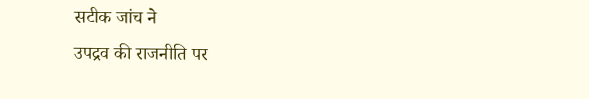सटीक जांच ने
उपद्रव की राजनीति पर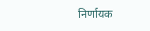निर्णायक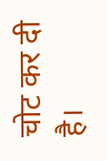चोट कर दी है।